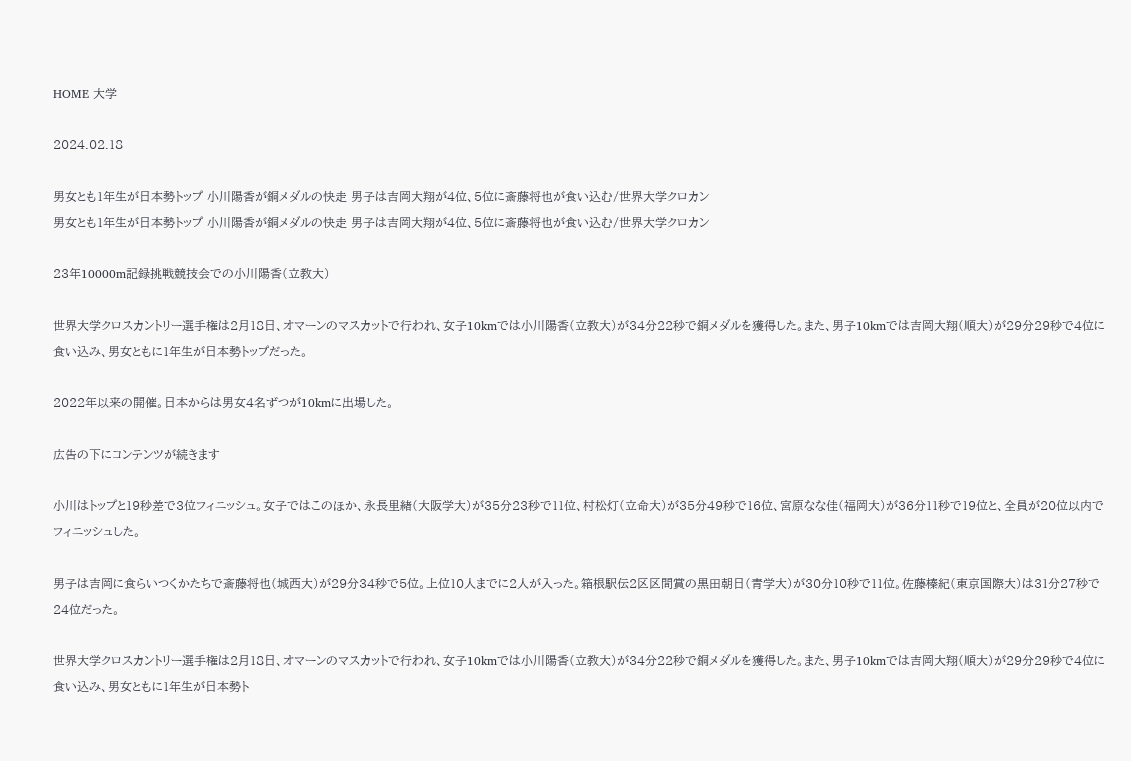HOME 大学

2024.02.18

男女とも1年生が日本勢トップ 小川陽香が銅メダルの快走 男子は吉岡大翔が4位、5位に斎藤将也が食い込む/世界大学クロカン
男女とも1年生が日本勢トップ 小川陽香が銅メダルの快走 男子は吉岡大翔が4位、5位に斎藤将也が食い込む/世界大学クロカン

23年10000m記録挑戦競技会での小川陽香(立教大)

世界大学クロスカントリー選手権は2月18日、オマーンのマスカットで行われ、女子10kmでは小川陽香(立教大)が34分22秒で銅メダルを獲得した。また、男子10kmでは吉岡大翔(順大)が29分29秒で4位に食い込み、男女ともに1年生が日本勢トップだった。

2022年以来の開催。日本からは男女4名ずつが10kmに出場した。

広告の下にコンテンツが続きます

小川はトップと19秒差で3位フィニッシュ。女子ではこのほか、永長里緒(大阪学大)が35分23秒で11位、村松灯(立命大)が35分49秒で16位、宮原なな佳(福岡大)が36分11秒で19位と、全員が20位以内でフィニッシュした。

男子は吉岡に食らいつくかたちで斎藤将也(城西大)が29分34秒で5位。上位10人までに2人が入った。箱根駅伝2区区間賞の黒田朝日(青学大)が30分10秒で11位。佐藤榛紀(東京国際大)は31分27秒で24位だった。

世界大学クロスカントリー選手権は2月18日、オマーンのマスカットで行われ、女子10kmでは小川陽香(立教大)が34分22秒で銅メダルを獲得した。また、男子10kmでは吉岡大翔(順大)が29分29秒で4位に食い込み、男女ともに1年生が日本勢ト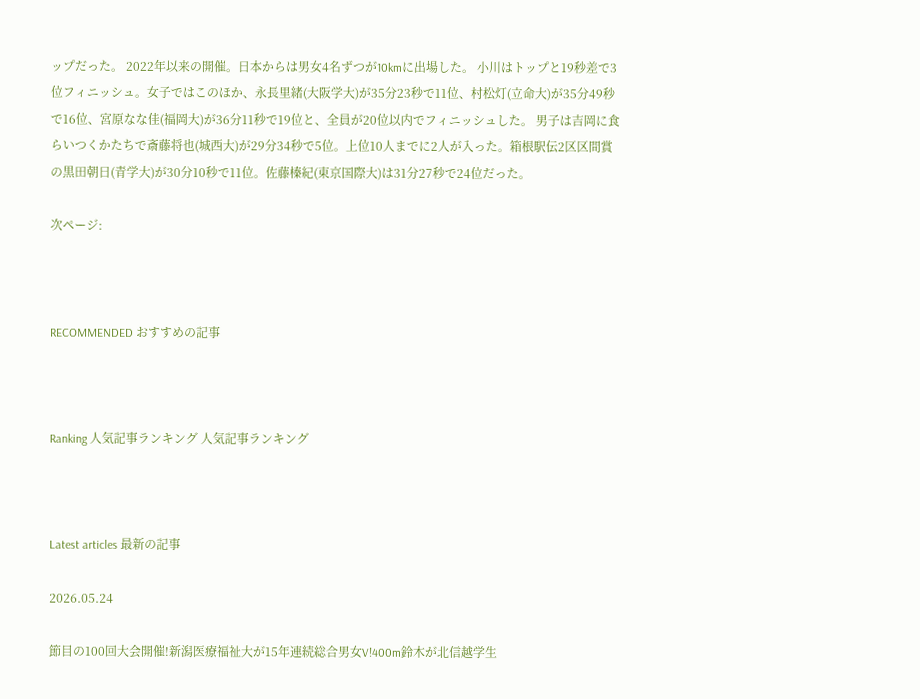ップだった。 2022年以来の開催。日本からは男女4名ずつが10kmに出場した。 小川はトップと19秒差で3位フィニッシュ。女子ではこのほか、永長里緒(大阪学大)が35分23秒で11位、村松灯(立命大)が35分49秒で16位、宮原なな佳(福岡大)が36分11秒で19位と、全員が20位以内でフィニッシュした。 男子は吉岡に食らいつくかたちで斎藤将也(城西大)が29分34秒で5位。上位10人までに2人が入った。箱根駅伝2区区間賞の黒田朝日(青学大)が30分10秒で11位。佐藤榛紀(東京国際大)は31分27秒で24位だった。

次ページ:



RECOMMENDED おすすめの記事



Ranking 人気記事ランキング 人気記事ランキング



Latest articles 最新の記事

2026.05.24

節目の100回大会開催!新潟医療福祉大が15年連続総合男女V!400m鈴木が北信越学生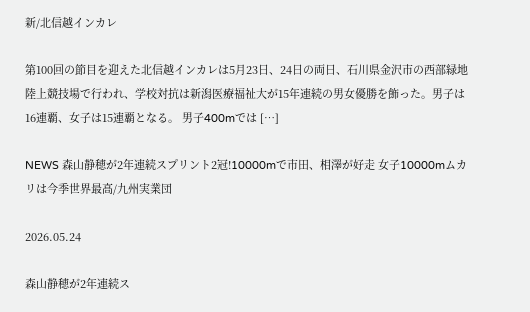新/北信越インカレ

第100回の節目を迎えた北信越インカレは5月23日、24日の両日、石川県金沢市の西部緑地陸上競技場で行われ、学校対抗は新潟医療福祉大が15年連続の男女優勝を飾った。男子は16連覇、女子は15連覇となる。 男子400mでは […]

NEWS 森山静穂が2年連続スプリント2冠!10000mで市田、相澤が好走 女子10000mムカリは今季世界最高/九州実業団

2026.05.24

森山静穂が2年連続ス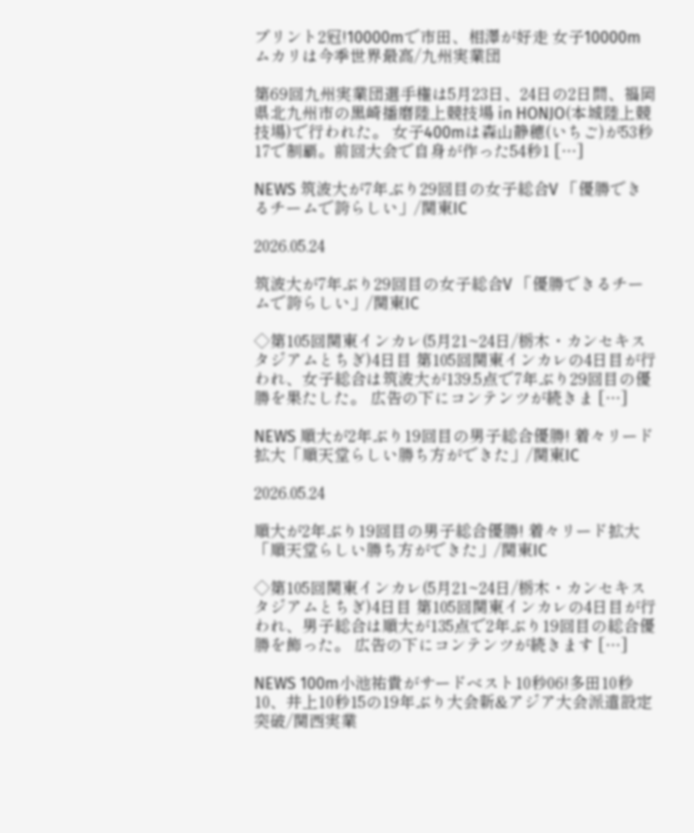プリント2冠!10000mで市田、相澤が好走 女子10000mムカリは今季世界最高/九州実業団

第69回九州実業団選手権は5月23日、24日の2日間、福岡県北九州市の黒崎播磨陸上競技場 in HONJO(本城陸上競技場)で行われた。 女子400mは森山静穂(いちご)が53秒17で制覇。前回大会で自身が作った54秒1 […]

NEWS 筑波大が7年ぶり29回目の女子総合V 「優勝できるチームで誇らしい」/関東IC

2026.05.24

筑波大が7年ぶり29回目の女子総合V 「優勝できるチームで誇らしい」/関東IC

◇第105回関東インカレ(5月21~24日/栃木・カンセキスタジアムとちぎ)4日目 第105回関東インカレの4日目が行われ、女子総合は筑波大が139.5点で7年ぶり29回目の優勝を果たした。 広告の下にコンテンツが続きま […]

NEWS 順大が2年ぶり19回目の男子総合優勝! 着々リード拡大「順天堂らしい勝ち方ができた」/関東IC

2026.05.24

順大が2年ぶり19回目の男子総合優勝! 着々リード拡大「順天堂らしい勝ち方ができた」/関東IC

◇第105回関東インカレ(5月21~24日/栃木・カンセキスタジアムとちぎ)4日目 第105回関東インカレの4日目が行われ、男子総合は順大が135点で2年ぶり19回目の総合優勝を飾った。 広告の下にコンテンツが続きます […]

NEWS 100m小池祐貴がサードベスト10秒06!多田10秒10、井上10秒15の19年ぶり大会新&アジア大会派遣設定突破/関西実業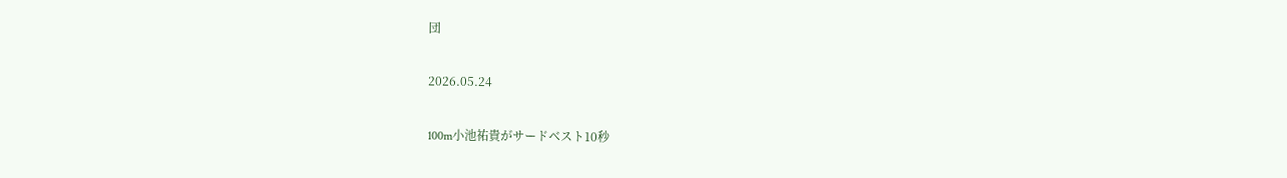団

2026.05.24

100m小池祐貴がサードベスト10秒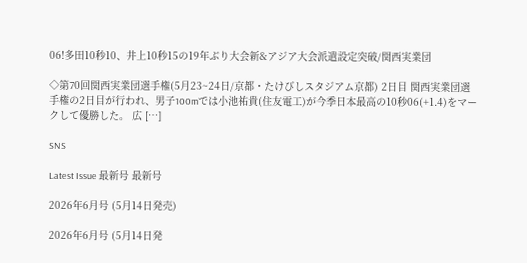06!多田10秒10、井上10秒15の19年ぶり大会新&アジア大会派遣設定突破/関西実業団

◇第70回関西実業団選手権(5月23~24日/京都・たけびしスタジアム京都) 2日目 関西実業団選手権の2日目が行われ、男子100mでは小池祐貴(住友電工)が今季日本最高の10秒06(+1.4)をマークして優勝した。 広 […]

SNS

Latest Issue 最新号 最新号

2026年6月号 (5月14日発売)

2026年6月号 (5月14日発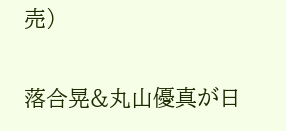売)

落合晃&丸山優真が日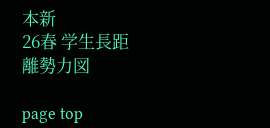本新
26春 学生長距離勢力図

page top